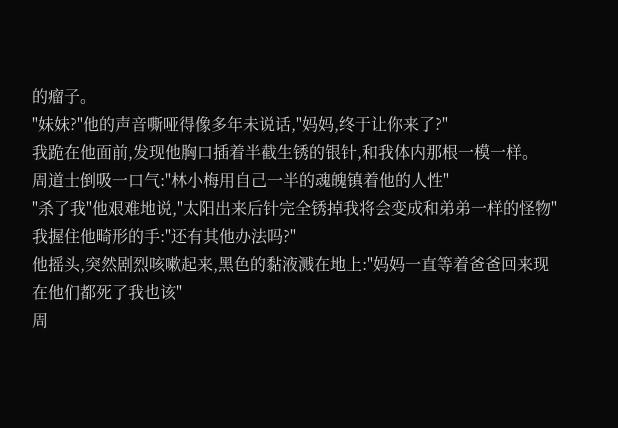的瘤子。
"妹妹?"他的声音嘶哑得像多年未说话,"妈妈,终于让你来了?"
我跪在他面前,发现他胸口插着半截生锈的银针,和我体内那根一模一样。
周道士倒吸一口气:"林小梅用自己一半的魂魄镇着他的人性"
"杀了我"他艰难地说,"太阳出来后针完全锈掉我将会变成和弟弟一样的怪物"
我握住他畸形的手:"还有其他办法吗?"
他摇头,突然剧烈咳嗽起来,黑色的黏液溅在地上:"妈妈一直等着爸爸回来现在他们都死了我也该"
周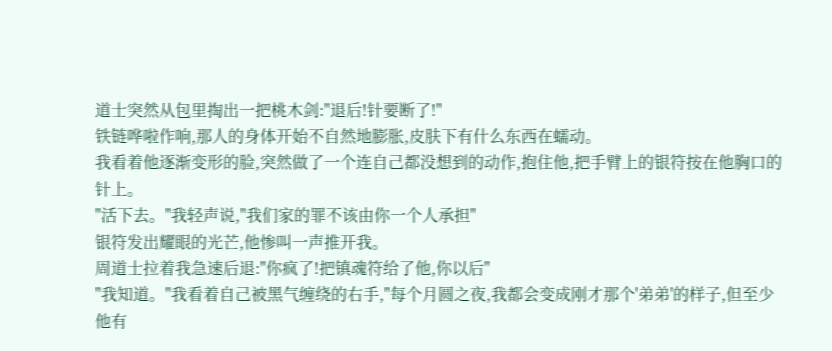道士突然从包里掏出一把桃木剑:"退后!针要断了!"
铁链哗啦作响,那人的身体开始不自然地膨胀,皮肤下有什么东西在蠕动。
我看着他逐渐变形的脸,突然做了一个连自己都没想到的动作,抱住他,把手臂上的银符按在他胸口的针上。
"活下去。"我轻声说,"我们家的罪不该由你一个人承担"
银符发出耀眼的光芒,他惨叫一声推开我。
周道士拉着我急速后退:"你疯了!把镇魂符给了他,你以后"
"我知道。"我看着自己被黑气缠绕的右手,"每个月圆之夜,我都会变成刚才那个'弟弟'的样子,但至少他有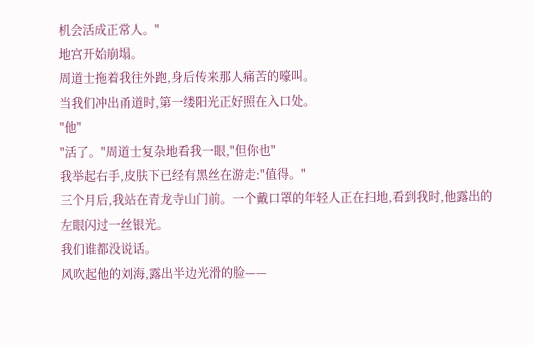机会活成正常人。"
地宫开始崩塌。
周道士拖着我往外跑,身后传来那人痛苦的嚎叫。
当我们冲出甬道时,第一缕阳光正好照在入口处。
"他"
"活了。"周道士复杂地看我一眼,"但你也"
我举起右手,皮肤下已经有黑丝在游走:"值得。"
三个月后,我站在青龙寺山门前。一个戴口罩的年轻人正在扫地,看到我时,他露出的左眼闪过一丝银光。
我们谁都没说话。
风吹起他的刘海,露出半边光滑的脸——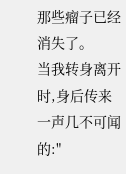那些瘤子已经消失了。
当我转身离开时,身后传来一声几不可闻的:"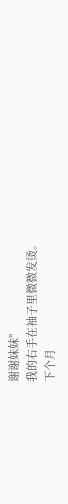谢谢妹妹"
我的右手在袖子里微微发烫。
下个月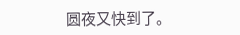圆夜又快到了。